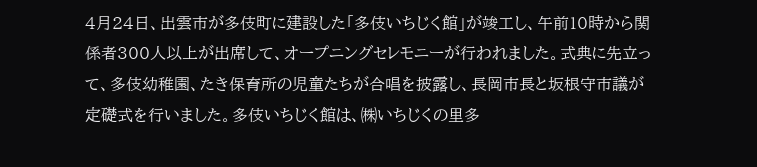4月24日、出雲市が多伎町に建設した「多伎いちじく館」が竣工し、午前10時から関係者300人以上が出席して、オープニングセレモニーが行われました。式典に先立って、多伎幼稚園、たき保育所の児童たちが合唱を披露し、長岡市長と坂根守市議が定礎式を行いました。多伎いちじく館は、㈱いちじくの里多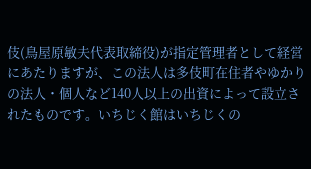伎(鳥屋原敏夫代表取締役)が指定管理者として経営にあたりますが、この法人は多伎町在住者やゆかりの法人・個人など140人以上の出資によって設立されたものです。いちじく館はいちじくの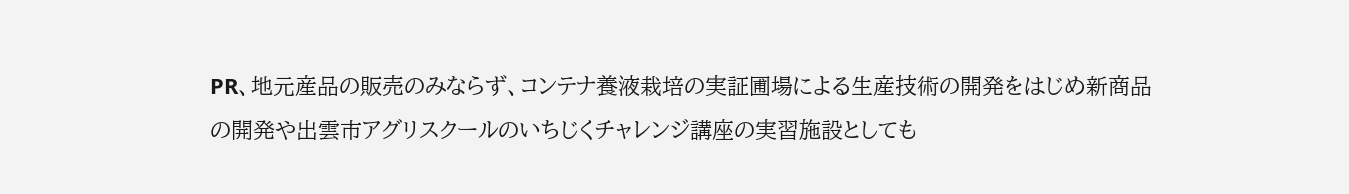PR、地元産品の販売のみならず、コンテナ養液栽培の実証圃場による生産技術の開発をはじめ新商品の開発や出雲市アグリスクールのいちじくチャレンジ講座の実習施設としても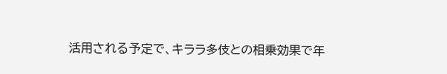活用される予定で、キララ多伎との相乗効果で年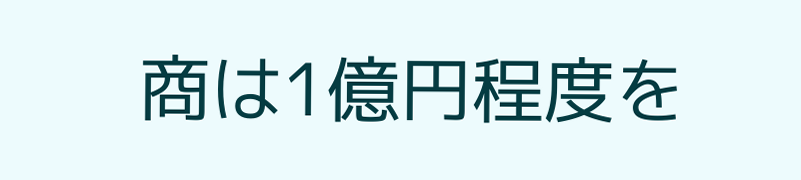商は1億円程度を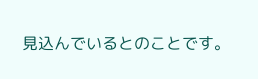見込んでいるとのことです。